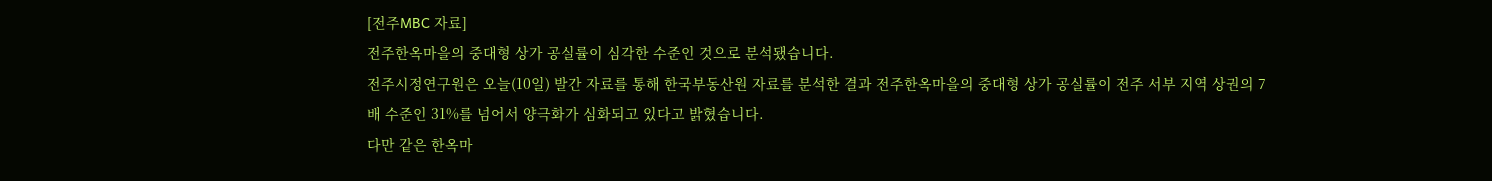[전주MBC 자료]
전주한옥마을의 중대형 상가 공실률이 심각한 수준인 것으로 분석됐습니다.
전주시정연구원은 오늘(10일) 발간 자료를 통해 한국부동산원 자료를 분석한 결과 전주한옥마을의 중대형 상가 공실률이 전주 서부 지역 상권의 7배 수준인 31%를 넘어서 양극화가 심화되고 있다고 밝혔습니다.
다만 같은 한옥마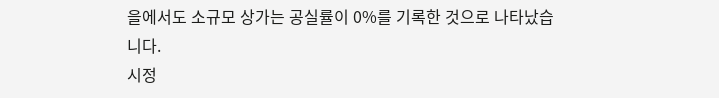을에서도 소규모 상가는 공실률이 0%를 기록한 것으로 나타났습니다.
시정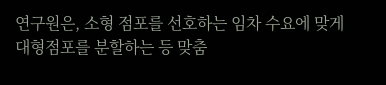연구원은, 소형 점포를 선호하는 임차 수요에 맞게 대형점포를 분할하는 등 맞춤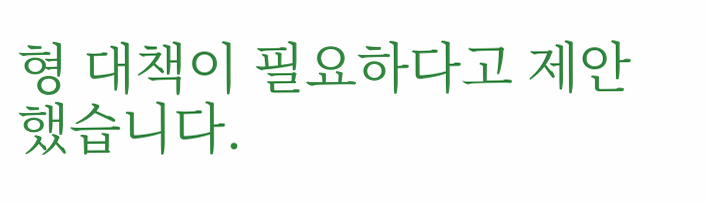형 대책이 필요하다고 제안했습니다.